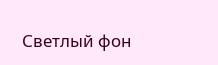Светлый фон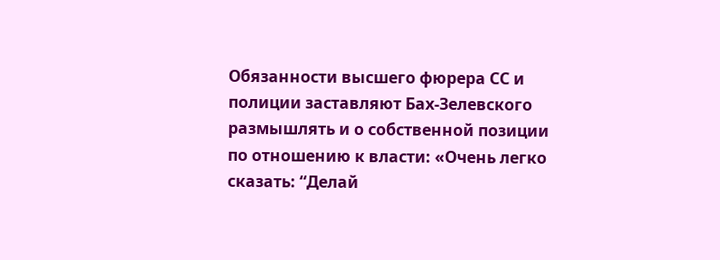Обязанности высшего фюрера СС и полиции заставляют Бах-Зелевского размышлять и о собственной позиции по отношению к власти: «Очень легко сказать: “Делай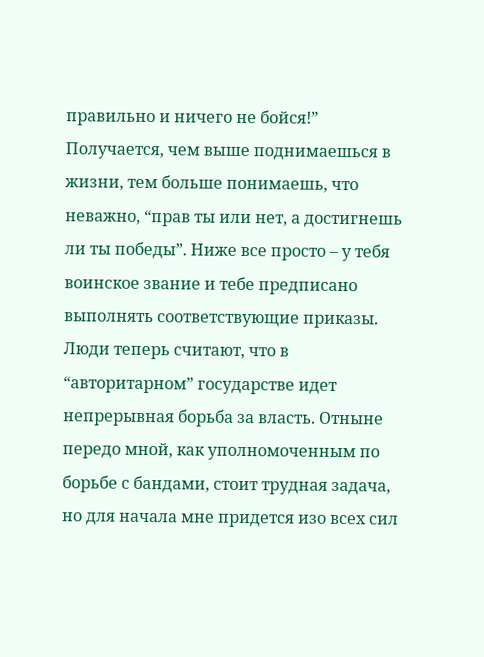правильно и ничего не бойся!” Получается, чем выше поднимаешься в жизни, тем больше понимаешь, что неважно, “прав ты или нет, а достигнешь ли ты победы”. Ниже все просто – у тебя воинское звание и тебе предписано выполнять соответствующие приказы. Люди теперь считают, что в “авторитарном” государстве идет непрерывная борьба за власть. Отныне передо мной, как уполномоченным по борьбе с бандами, стоит трудная задача, но для начала мне придется изо всех сил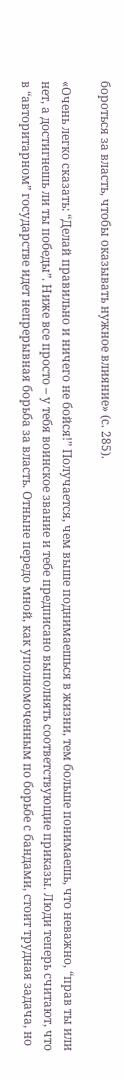бороться за власть, чтобы оказывать нужное влияние» (с. 285).

«Очень легко сказать: “Делай правильно и ничего не бойся!” Получается, чем выше поднимаешься в жизни, тем больше понимаешь, что неважно, “прав ты или нет, а достигнешь ли ты победы”. Ниже все просто – у тебя воинское звание и тебе предписано выполнять соответствующие приказы. Люди теперь считают, что в “авторитарном” государстве идет непрерывная борьба за власть. Отныне передо мной, как уполномоченным по борьбе с бандами, стоит трудная задача, но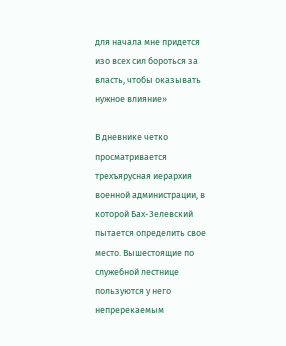для начала мне придется изо всех сил бороться за власть, чтобы оказывать нужное влияние»

В дневнике четко просматривается трехъярусная иерархия военной администрации, в которой Бах-Зелевский пытается определить свое место. Вышестоящие по служебной лестнице пользуются у него непререкаемым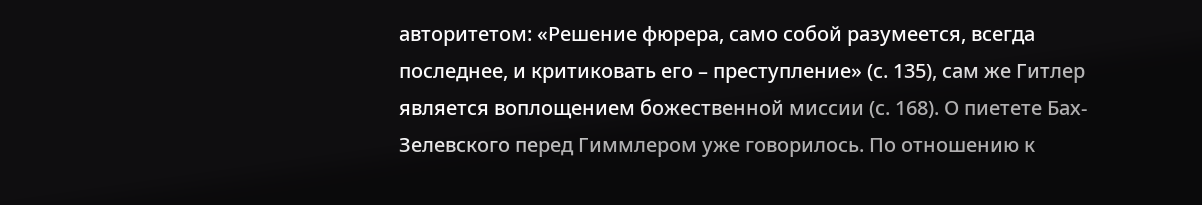авторитетом: «Решение фюрера, само собой разумеется, всегда последнее, и критиковать его – преступление» (с. 135), сам же Гитлер является воплощением божественной миссии (с. 168). О пиетете Бах-Зелевского перед Гиммлером уже говорилось. По отношению к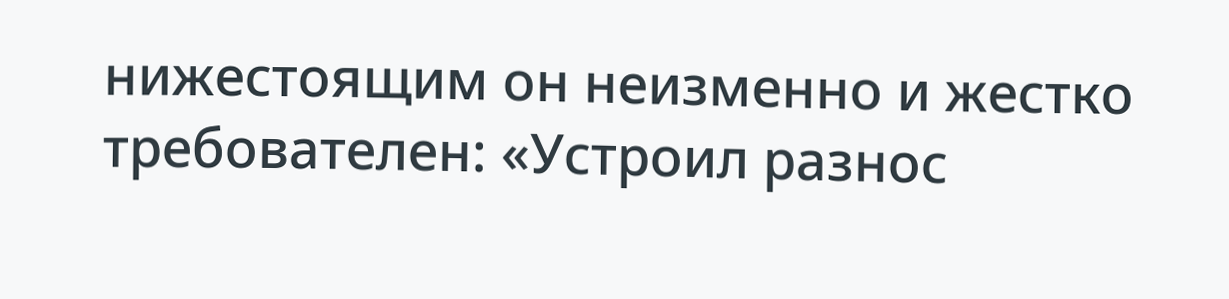нижестоящим он неизменно и жестко требователен: «Устроил разнос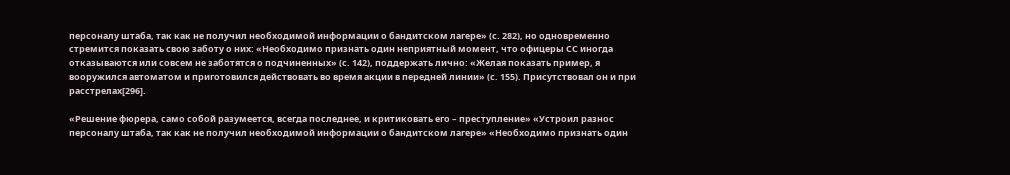персоналу штаба, так как не получил необходимой информации о бандитском лагере» (с. 282), но одновременно стремится показать свою заботу о них: «Необходимо признать один неприятный момент, что офицеры СС иногда отказываются или совсем не заботятся о подчиненных» (с. 142), поддержать лично: «Желая показать пример, я вооружился автоматом и приготовился действовать во время акции в передней линии» (с. 155). Присутствовал он и при расстрелах[296].

«Решение фюрера, само собой разумеется, всегда последнее, и критиковать его – преступление» «Устроил разнос персоналу штаба, так как не получил необходимой информации о бандитском лагере» «Необходимо признать один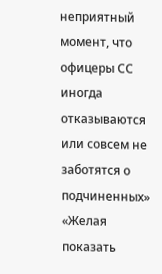неприятный момент, что офицеры СС иногда отказываются или совсем не заботятся о подчиненных» «Желая показать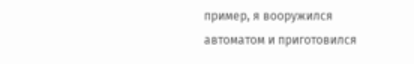пример, я вооружился автоматом и приготовился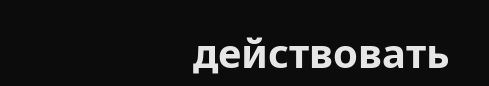действовать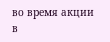во время акции в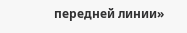передней линии»